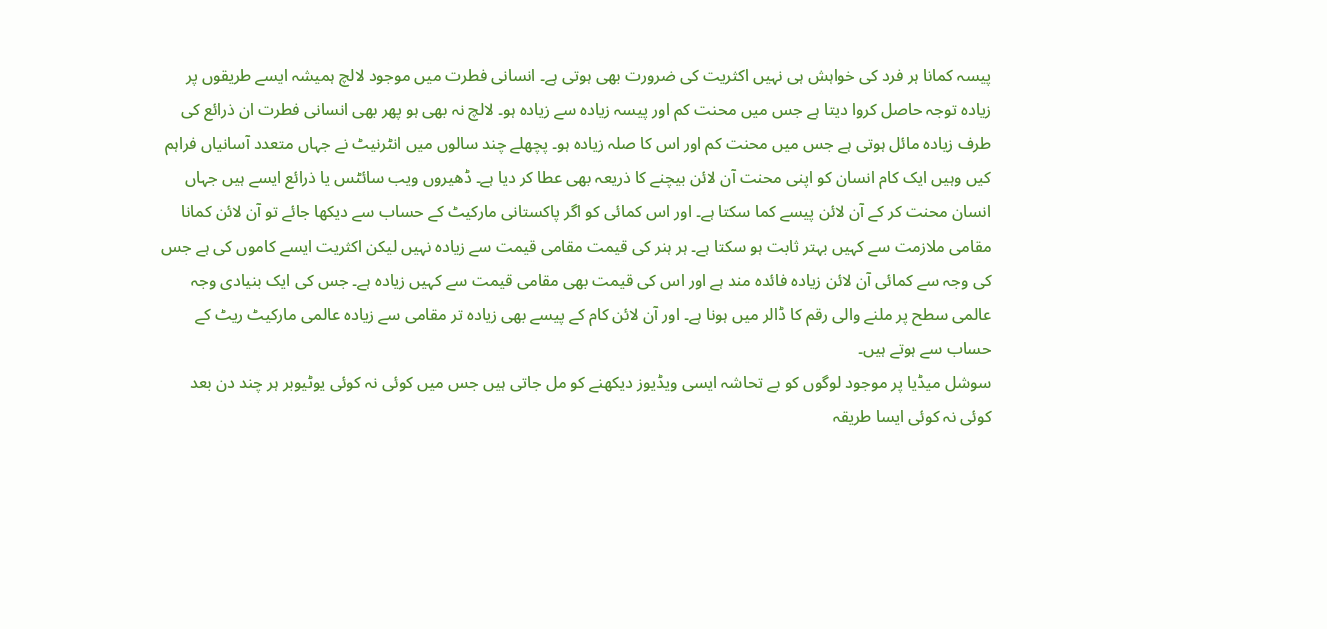پیسہ کمانا ہر فرد کی خواہش ہی نہیں اکثریت کی ضرورت بھی ہوتی ہے۔ انسانی فطرت میں موجود لالچ ہمیشہ ایسے طریقوں پر زیادہ توجہ حاصل کروا دیتا ہے جس میں محنت کم اور پیسہ زیادہ سے زیادہ ہو۔ لالچ نہ بھی ہو پھر بھی انسانی فطرت ان ذرائع کی طرف زیادہ مائل ہوتی ہے جس میں محنت کم اور اس کا صلہ زیادہ ہو۔ پچھلے چند سالوں میں انٹرنیٹ نے جہاں متعدد آسانیاں فراہم کیں وہیں ایک کام انسان کو اپنی محنت آن لائن بیچنے کا ذریعہ بھی عطا کر دیا ہے۔ ڈھیروں ویب سائٹس یا ذرائع ایسے ہیں جہاں انسان محنت کر کے آن لائن پیسے کما سکتا ہے۔ اور اس کمائی کو اگر پاکستانی مارکیٹ کے حساب سے دیکھا جائے تو آن لائن کمانا مقامی ملازمت سے کہیں بہتر ثابت ہو سکتا ہے۔ ہر ہنر کی قیمت مقامی قیمت سے زیادہ نہیں لیکن اکثریت ایسے کاموں کی ہے جس کی وجہ سے کمائی آن لائن زیادہ فائدہ مند ہے اور اس کی قیمت بھی مقامی قیمت سے کہیں زیادہ ہے۔ جس کی ایک بنیادی وجہ عالمی سطح پر ملنے والی رقم کا ڈالر میں ہونا ہے۔ اور آن لائن کام کے پیسے بھی زیادہ تر مقامی سے زیادہ عالمی مارکیٹ ریٹ کے حساب سے ہوتے ہیں۔
سوشل میڈیا پر موجود لوگوں کو بے تحاشہ ایسی ویڈیوز دیکھنے کو مل جاتی ہیں جس میں کوئی نہ کوئی یوٹیوبر ہر چند دن بعد کوئی نہ کوئی ایسا طریقہ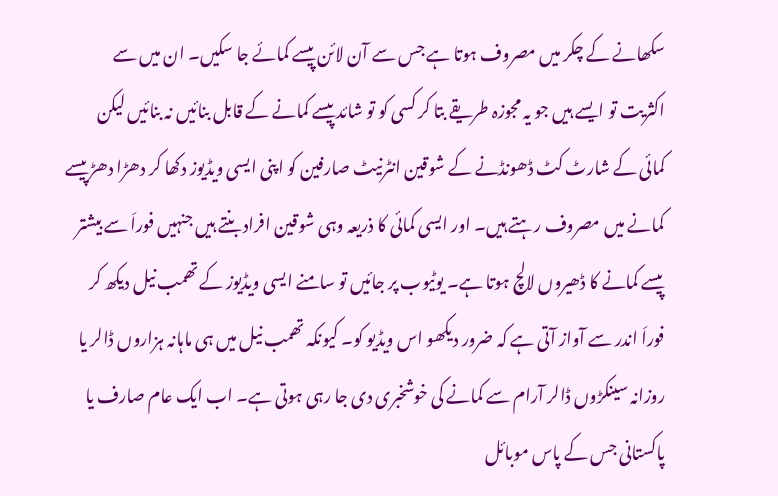سکھانے کے چکر میں مصروف ہوتا ہے جس سے آن لائن پیسے کمائے جا سکیں۔ ان میں سے اکثریت تو ایسے ہیں جو یہ مجوزہ طریقے بتا کر کسی کو تو شائد پیسے کمانے کے قابل بنائیں نہ بنائیں لیکن کمائی کے شارٹ کٹ ڈھونڈنے کے شوقین انٹرنیٹ صارفین کو اپنی ایسی ویڈیوز دکھا کر دھڑا دھڑ پیسے کمانے میں مصروف رہتے ہیں۔ اور ایسی کمائی کا ذریعہ وہی شوقین افراد بنتے ہیں جنہیں فوراَ سے بیشتر پیسے کمانے کا ڈھیروں لالچ ہوتا ہے۔ یوٹیوب پر جائیں تو سامنے ایسی ویڈیوز کے تھمب نیل دیکھ کر فوراَ اندر سے آواز آتی ہے کہ ضرور دیکھو اس ویڈیو کو۔ کیونکہ تھمب نیل میں ہی ماہانہ ہزاروں ڈالر یا روزانہ سینکڑوں ڈالر آرام سے کمانے کی خوشخبری دی جا رہی ہوتی ہے۔ اب ایک عام صارف یا پاکستانی جس کے پاس موبائل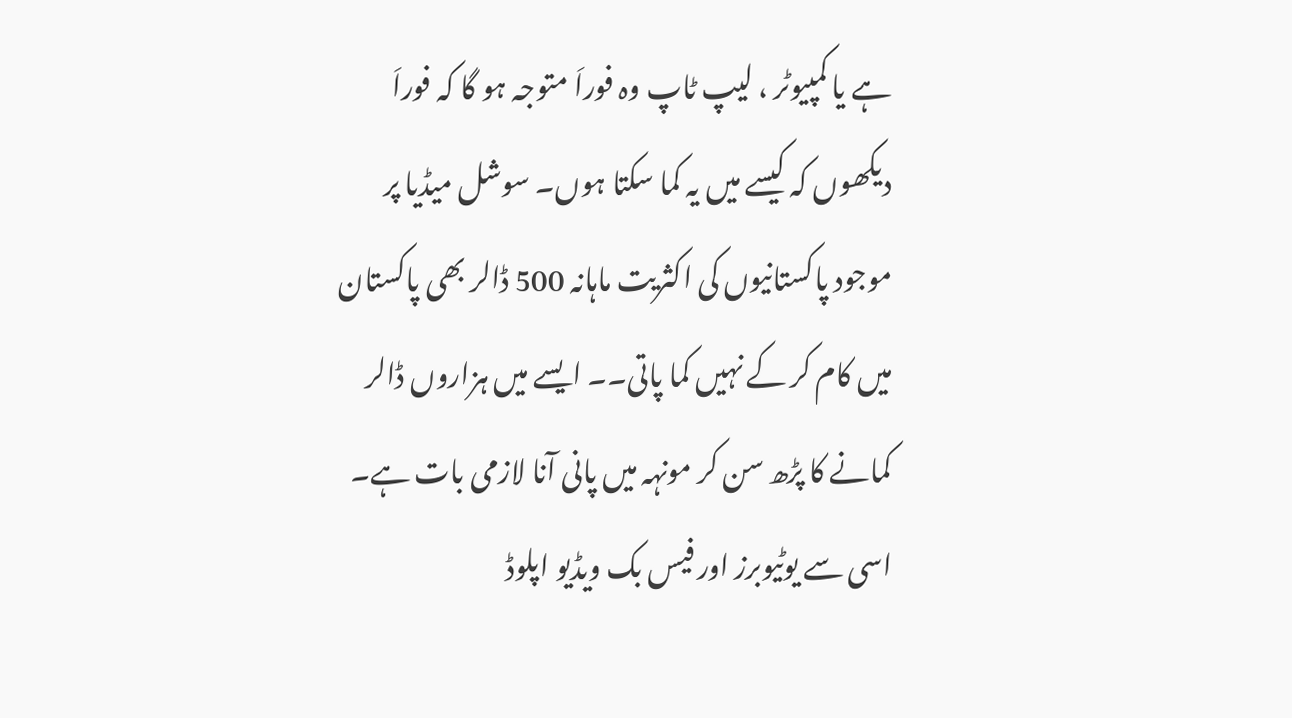ہے یا کمپیوٹر ، لیپ ٹاپ وہ فوراَ متوجہ ہو گا کہ فوراَ دیکھوں کہ کیسے میں یہ کما سکتا ہوں۔ سوشل میڈیا پر موجود پاکستانیوں کی اکثریت ماہانہ 500 ڈالر بھی پاکستان میں کام کر کے نہیں کما پاتی۔۔ ایسے میں ہزاروں ڈالر کمانے کا پڑھ سن کر مونہہ میں پانی آنا لازمی بات ہے۔ اسی سے یوٹیوبرز اور فیس بک ویڈیو اپلوڈ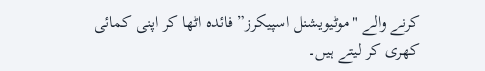کرنے والے "موٹیویشنل اسپیکرز” فائدہ اٹھا کر اپنی کمائی کھری کر لیتے ہیں۔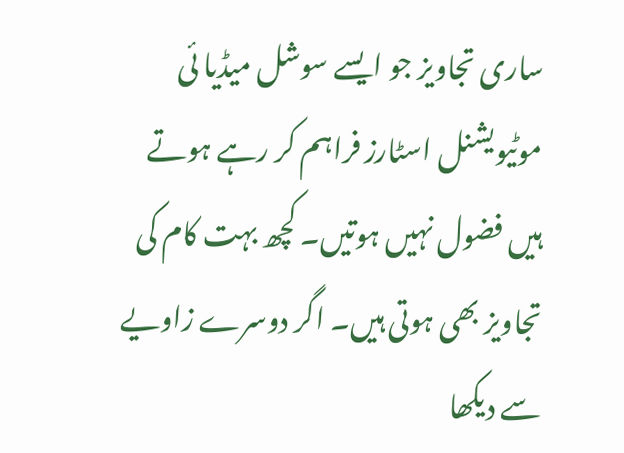ساری تجاویز جو ایسے سوشل میڈیا ئی موٹیویشنل اسٹارز فراہم کر رہے ہوتے ہیں فضول نہیں ہوتیں۔ کچھ بہت کام کی تجاویز بھی ہوتی ہیں۔ اگر دوسرے زاویے سے دیکھا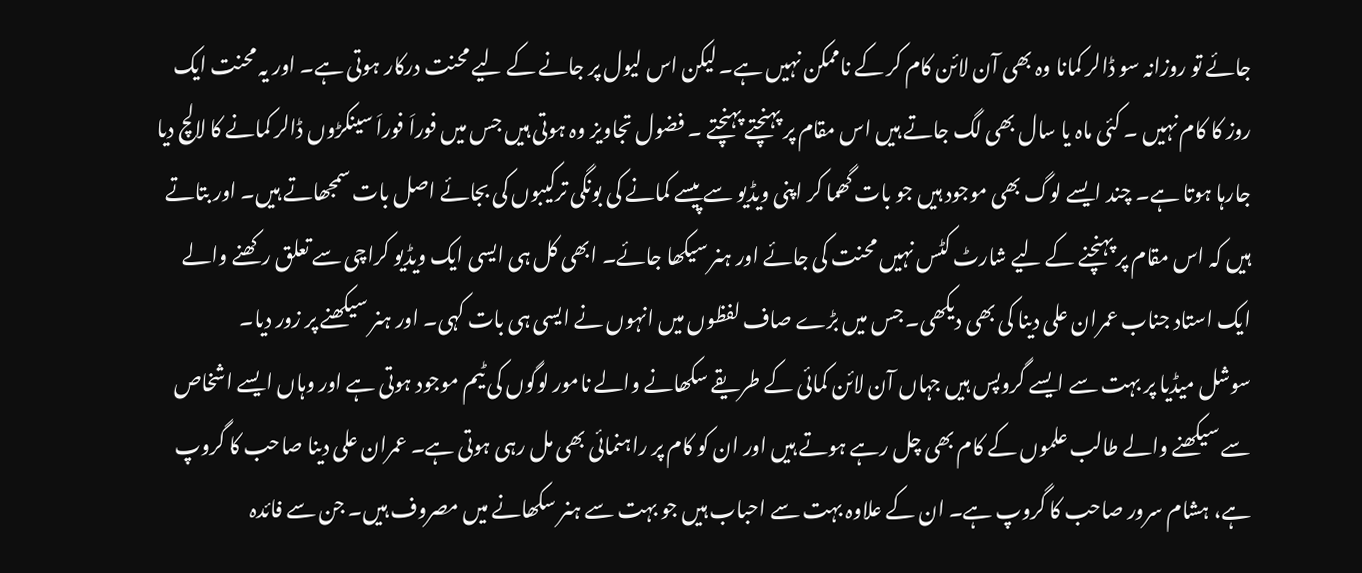جائے تو روزانہ سو ڈالر کمانا وہ بھی آن لائن کام کر کے ناممکن نہیں ہے۔ لیکن اس لیول پر جانے کے لیے محنت درکار ہوتی ہے۔ اور یہ محنت ایک روز کا کام نہیں ۔ کئی ماہ یا سال بھی لگ جاتے ہیں اس مقام پر پہنچتے پہنچتے ۔ فضول تجاویز وہ ہوتی ہیں جس میں فوراَ فوراَ سینکڑوں ڈالر کمانے کا لالچ دیا جارہا ہوتا ہے۔ چند ایسے لوگ بھی موجود ہیں جو بات گھما کر اپنی ویڈیو سے پیسے کمانے کی بونگی ترکیبوں کی بجائے اصل بات سمجھاتے ہیں۔ اور بتاتے ہیں کہ اس مقام پر پہنچنے کے لیے شارٹ کٹس نہیں محنت کی جائے اور ہنر سیکھا جائے۔ ابھی کل ہی ایسی ایک ویڈیو کراچی سے تعلق رکھنے والے ایک استاد جناب عمران علی دینا کی بھی دیکھی۔ جس میں بڑے صاف لفظوں میں انہوں نے ایسی ہی بات کہی۔ اور ہنر سیکھنے پر زور دیا۔
سوشل میڈیا پر بہت سے ایسے گروپس ہیں جہاں آن لائن کمائی کے طریقے سکھانے والے نامور لوگوں کی ٹیم موجود ہوتی ہے اور وہاں ایسے اشخاص سے سیکھنے والے طالب علموں کے کام بھی چل رہے ہوتے ہیں اور ان کو کام پر راہنمائی بھی مل رہی ہوتی ہے۔ عمران علی دینا صاحب کا گروپ ہے، ہشام سرور صاحب کا گروپ ہے۔ ان کے علاوہ بہت سے احباب ہیں جو بہت سے ہنر سکھانے میں مصروف ہیں۔ جن سے فائدہ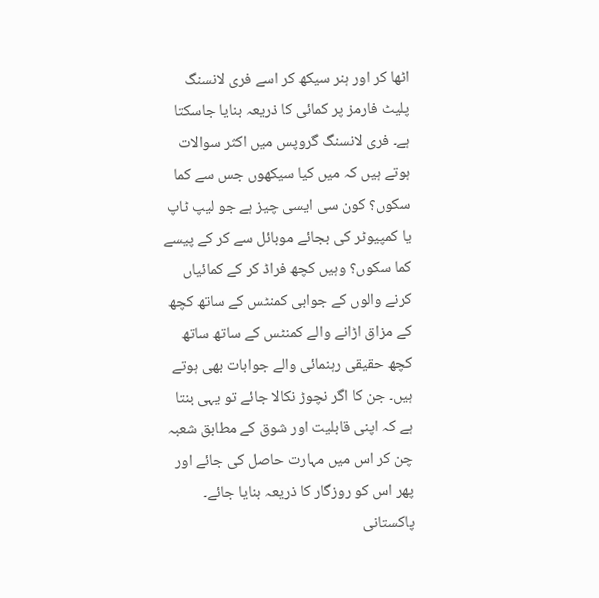اٹھا کر اور ہنر سیکھ کر اسے فری لانسنگ پلیٹ فارمز پر کمائی کا ذریعہ بنایا جاسکتا ہے۔ فری لانسنگ گروپس میں اکثر سوالات ہوتے ہیں کہ میں کیا سیکھوں جس سے کما سکوں؟ کون سی ایسی چیز ہے جو لیپ ٹاپ یا کمپیوٹر کی بجائے موبائل سے کر کے پیسے کما سکوں؟ وہیں کچھ فراڈ کر کے کمائیاں کرنے والوں کے جوابی کمنٹس کے ساتھ کچھ کے مزاق اڑانے والے کمنٹس کے ساتھ ساتھ کچھ حقیقی رہنمائی والے جوابات بھی ہوتے ہیں۔ جن کا اگر نچوڑ نکالا جائے تو یہی بنتا ہے کہ اپنی قابلیت اور شوق کے مطابق شعبہ چن کر اس میں مہارت حاصل کی جائے اور پھر اس کو روزگار کا ذریعہ بنایا جائے۔
پاکستانی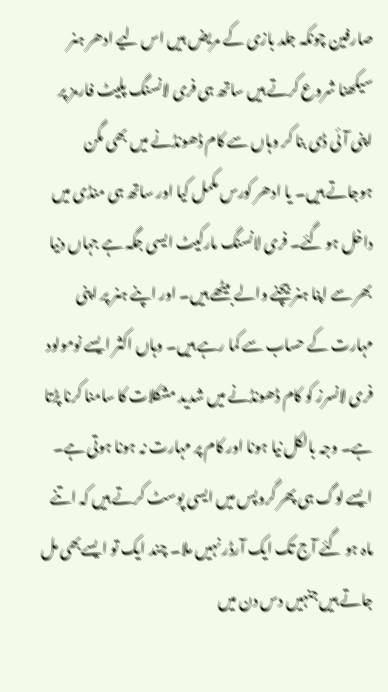صارفین چونکہ جلد بازی کے مریض ہیں اس لیے ادھر ہنر سیکھنا شروع کرتے ہیں ساتھ ہی فری لانسنگ پلیٹ فارمز پر اپنی آئی ڈی بنا کر وہاں سے کام ڈھونڈنے میں بھی مگن ہوجاتے ہیں۔ یا ادھر کورس مکمل کیا اور ساتھ ہی منڈی میں داخل ہو گئے۔ فری لانسنگ مارکیٹ ایسی جگہ ہے جہاں دنیا بھر سے اپنا ہنر بیچنے والے بیٹھے ہیں۔ اور اپنے ہنر پر اپنی مہارت کے حساب سے کما رہے ہیں۔ وہاں اکثر ایسے نومولود فری لانسرز کو کام ڈھونڈنے میں شدید مشکلات کا سامنا کرنا پڑتا ہے۔ وجہ بالکل نیا ہونا اور کام پر مہارت نہ ہونا ہوتی ہے۔ ایسے لوگ ہی پھر گروپس میں ایسی پوسٹ کرتے ہیں کہ اتنے ماہ ہو گئے آج تک ایک آرڈر نہیں ملا۔ چند ایک تو ایسےبھی مل جاتے ہیں جنہیں دس دن میں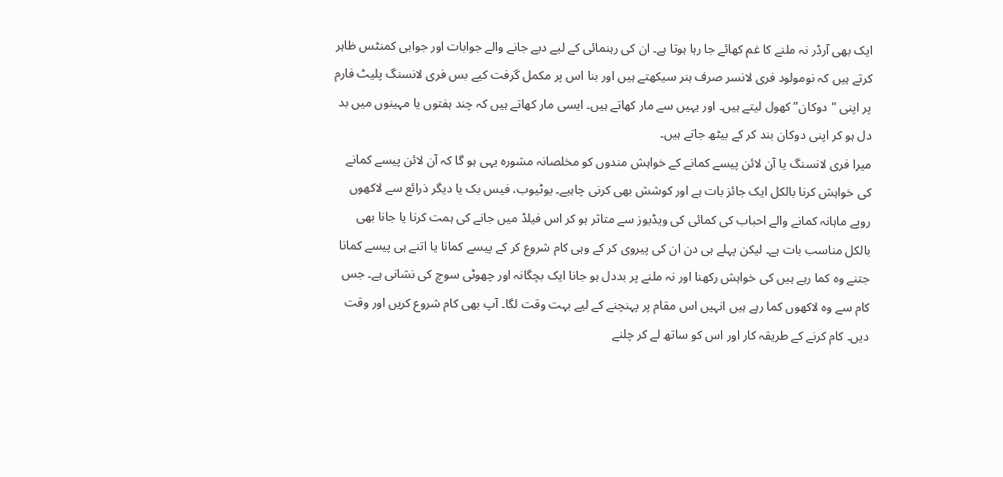ایک بھی آرڈر نہ ملنے کا غم کھائے جا رہا ہوتا ہے۔ ان کی رہنمائی کے لیے دیے جانے والے جوابات اور جوابی کمنٹس ظاہر کرتے ہیں کہ نومولود فری لانسر صرف ہنر سیکھتے ہیں اور بنا اس پر مکمل گرفت کیے بس فری لانسنگ پلیٹ فارم پر اپنی "دوکان” کھول لیتے ہیں۔ اور یہیں سے مار کھاتے ہیں۔ ایسی مار کھاتے ہیں کہ چند ہفتوں یا مہینوں میں بد دل ہو کر اپنی دوکان بند کر کے بیٹھ جاتے ہیں۔
میرا فری لانسنگ یا آن لائن پیسے کمانے کے خواہش مندوں کو مخلصانہ مشورہ یہی ہو گا کہ آن لائن پیسے کمانے کی خواہش کرنا بالکل ایک جائز بات ہے اور کوشش بھی کرنی چاہیے۔ یوٹیوب، فیس بک یا دیگر ذرائع سے لاکھوں روپے ماہانہ کمانے والے احباب کی کمائی کی ویڈیوز سے متاثر ہو کر اس فیلڈ میں جانے کی ہمت کرنا یا جانا بھی بالکل مناسب بات ہے۔ لیکن پہلے ہی دن ان کی پیروی کر کے وہی کام شروع کر کے پیسے کمانا یا اتنے ہی پیسے کمانا جتنے وہ کما رہے ہیں کی خواہش رکھنا اور نہ ملنے پر بددل ہو جانا ایک بچگانہ اور چھوٹی سوچ کی نشانی ہے۔ جس کام سے وہ لاکھوں کما رہے ہیں انہیں اس مقام پر پہنچنے کے لیے بہت وقت لگا۔ آپ بھی کام شروع کریں اور وقت دیں۔ کام کرنے کے طریقہ کار اور اس کو ساتھ لے کر چلنے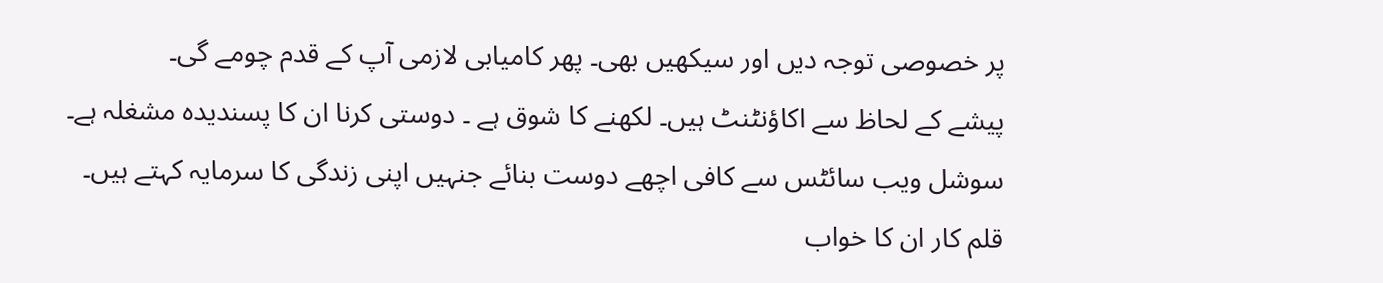پر خصوصی توجہ دیں اور سیکھیں بھی۔ پھر کامیابی لازمی آپ کے قدم چومے گی۔
پیشے کے لحاظ سے اکاؤنٹنٹ ہیں۔ لکھنے کا شوق ہے ۔ دوستی کرنا ان کا پسندیدہ مشغلہ ہے۔ سوشل ویب سائٹس سے کافی اچھے دوست بنائے جنہیں اپنی زندگی کا سرمایہ کہتے ہیں۔ قلم کار ان کا خواب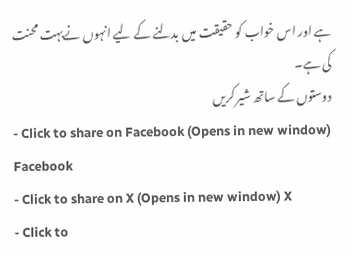ہے اور اس خواب کو حقیقت میں بدلنے کے لیے انہوں نےبہت محنت کی ہے۔
دوستوں کے ساتھ شیر کریں
- Click to share on Facebook (Opens in new window) Facebook
- Click to share on X (Opens in new window) X
- Click to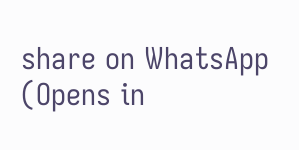share on WhatsApp (Opens in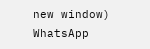new window) WhatsApp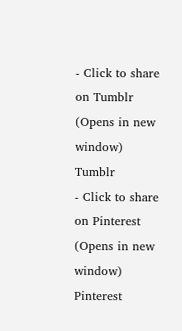- Click to share on Tumblr (Opens in new window) Tumblr
- Click to share on Pinterest (Opens in new window) Pinterest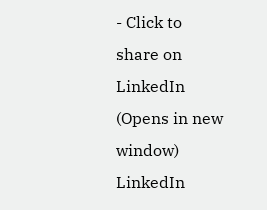- Click to share on LinkedIn (Opens in new window) LinkedIn